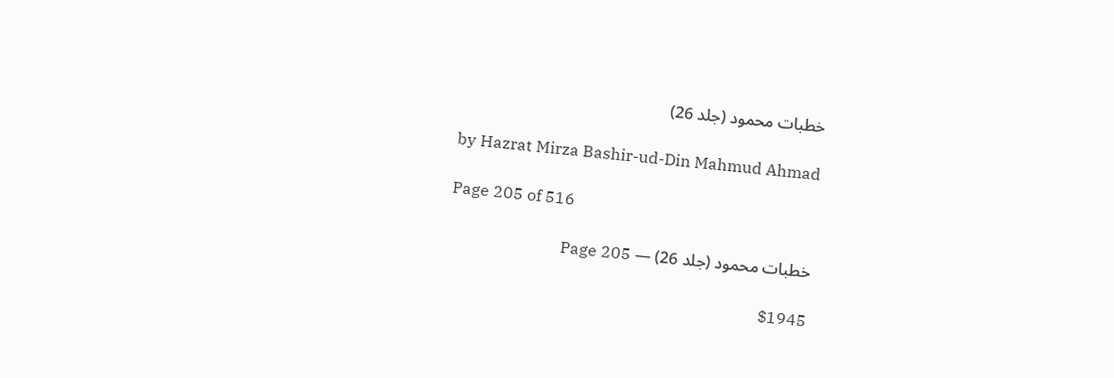خطبات محمود (جلد 26)

by Hazrat Mirza Bashir-ud-Din Mahmud Ahmad

Page 205 of 516

خطبات محمود (جلد 26) — Page 205

$1945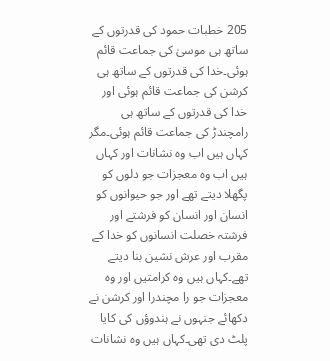205 خطبات حمود کی قدرتوں کے ساتھ ہی موسیٰ کی جماعت قائم ہوئی۔خدا کی قدرتوں کے ساتھ ہی کرشن کی جماعت قائم ہوئی اور خدا کی قدرتوں کے ساتھ ہی رامچندڑ کی جماعت قائم ہوئی۔مگر کہاں ہیں اب وہ نشانات اور کہاں ہیں اب وہ معجزات جو دلوں کو پگھلا دیتے تھے اور جو حیوانوں کو انسان اور انسان کو فرشتے اور فرشتہ خصلت انسانوں کو خدا کے مقرب اور عرش نشین بنا دیتے تھے۔کہاں ہیں وہ کرامتیں اور وہ معجزات جو را مچندرا اور کرشن نے دکھائے جنہوں نے ہندوؤں کی کایا پلٹ دی تھی۔کہاں ہیں وہ نشانات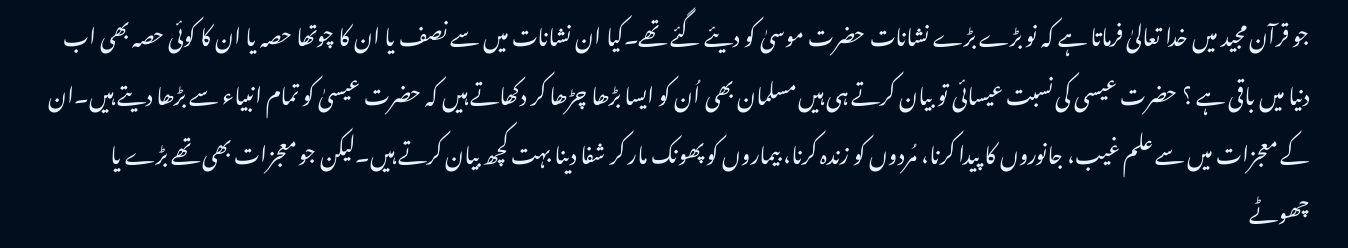جو قرآن مجید میں خدا تعالیٰ فرماتا ہے کہ نو بڑے بڑے نشانات حضرت موسیٰ کو دیئے گئے تھے۔کیا ان نشانات میں سے نصف یا ان کا چوتھا حصہ یا ان کا کوئی حصہ بھی اب دنیا میں باقی ہے ؟ حضرت عیسی کی نسبت عیسائی تو بیان کرتے ہی ہیں مسلمان بھی اُن کو ایسا بڑھا چڑھا کر دکھاتے ہیں کہ حضرت عیسیٰ کو تمام انبیاء سے بڑھا دیتے ہیں۔ان کے معجزات میں سے علم غیب، جانوروں کا پیدا کرنا، مُردوں کو زندہ کرنا، بیماروں کو پھونک مار کر شفا دینا بہت کچھ بیان کرتے ہیں۔لیکن جو معجزات بھی تھے بڑے یا چھوٹے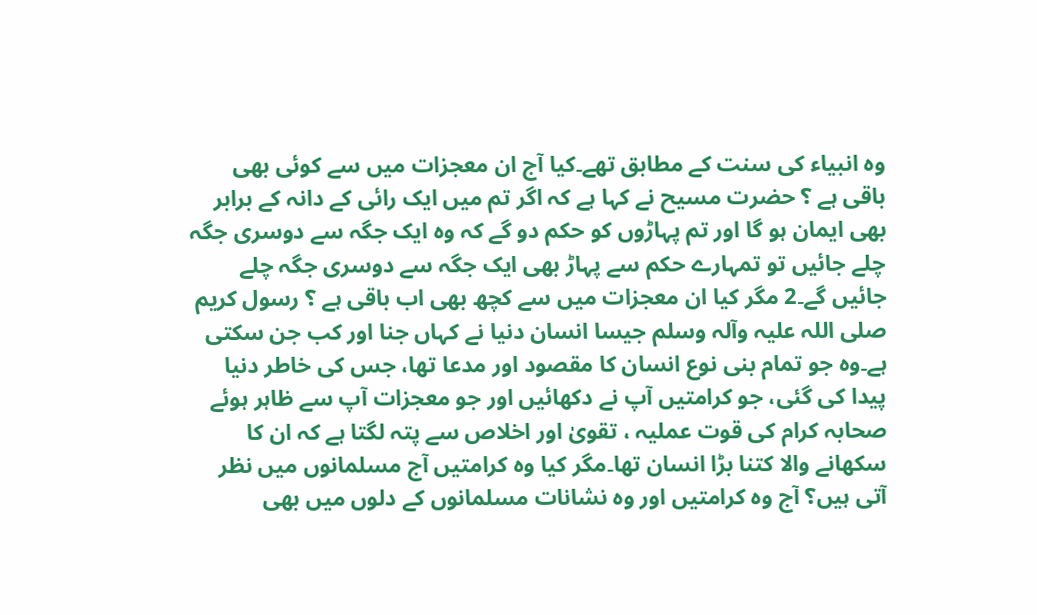وہ انبیاء کی سنت کے مطابق تھے۔کیا آج ان معجزات میں سے کوئی بھی باقی ہے ؟ حضرت مسیح نے کہا ہے کہ اگر تم میں ایک رائی کے دانہ کے برابر بھی ایمان ہو گا اور تم پہاڑوں کو حکم دو گے کہ وہ ایک جگہ سے دوسری جگہ چلے جائیں تو تمہارے حکم سے پہاڑ بھی ایک جگہ سے دوسری جگہ چلے جائیں گے۔2 مگر کیا ان معجزات میں سے کچھ بھی اب باقی ہے ؟ رسول کریم صلی اللہ علیہ وآلہ وسلم جیسا انسان دنیا نے کہاں جنا اور کب جن سکتی ہے۔وہ جو تمام بنی نوع انسان کا مقصود اور مدعا تھا، جس کی خاطر دنیا پیدا کی گئی، جو کرامتیں آپ نے دکھائیں اور جو معجزات آپ سے ظاہر ہوئے صحابہ کرام کی قوت عملیہ ، تقویٰ اور اخلاص سے پتہ لگتا ہے کہ ان کا سکھانے والا کتنا بڑا انسان تھا۔مگر کیا وہ کرامتیں آج مسلمانوں میں نظر آتی ہیں؟ آج وہ کرامتیں اور وہ نشانات مسلمانوں کے دلوں میں بھی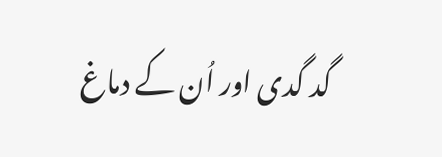گد گدی اور اُن کے دماغ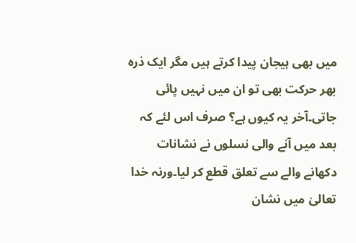میں بھی ہیجان پیدا کرتے ہیں مگر ایک ذرہ بھر حرکت بھی تو ان میں نہیں پائی جاتی۔آخر یہ کیوں ہے؟ صرف اس لئے کہ بعد میں آنے والی نسلوں نے نشانات دکھانے والے سے تعلق قطع کر لیا۔ورنہ خدا تعالیٰ میں نشان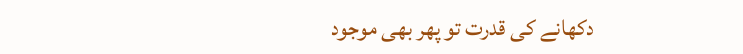دکھانے کی قدرت تو پھر بھی موجود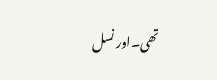تھی۔اور نسل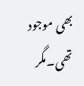بھی موجود تھی۔مگر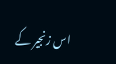اس زنجیر کے